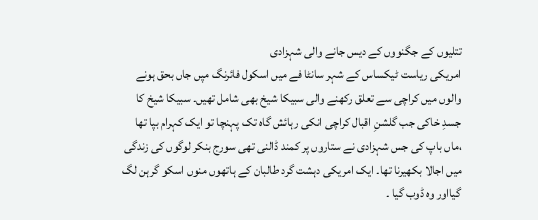تتلیوں کے جگنووں کے دیس جانے والی شہزادی
امریکی ریاست ٹیکساس کے شہر سانٹا فے میں اسکول فائرنگ مپں جاں بحق ہونے والوں میں کراچی سے تعلق رکھنے والی سبیکا شیخ بھی شامل تھیں۔ سبیکا شیخ کا جسدِ خاکی جب گلشنِ اقبال کراچی انکی رہائش گاہ تک پہنچا تو ایک کہرام بپا تھا ،ماں باپ کی جس شہزادی نے ستاروں پر کمند ڈالنی تھی سورج بنکر لوگوں کی زندگی میں اجالا بکھیرنا تھا۔ ایک امریکی دہشت گرد طالبان کے ہاتھوں منوں اسکو گرہن لگ گیااور وہ ڈوب گیا ۔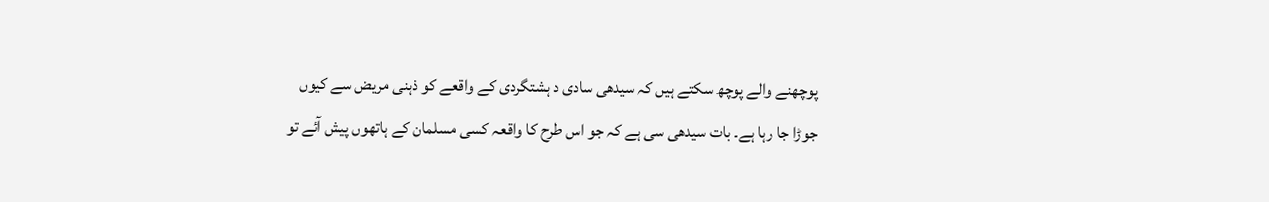پوچھنے والے پوچھ سکتے ہیں کہ سیدھی سادی د ہشتگردی کے واقعے کو ذہنی مریض سے کیوں جوڑا جا رہا ہے۔ بات سیدھی سی ہے کہ جو اس طرح کا واقعہ کسی مسلمان کے ہاتھوں پیش آئے تو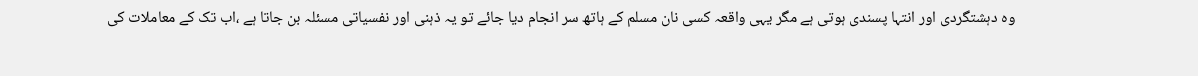وہ دہشتگردی اور انتہا پسندی ہوتی ہے مگر یہی واقعہ کسی نان مسلم کے ہاتھ سر انجام دیا جائے تو یہ ذہنی اور نفسیاتی مسئلہ بن جاتا ہے ،اب تک کے معاملات کی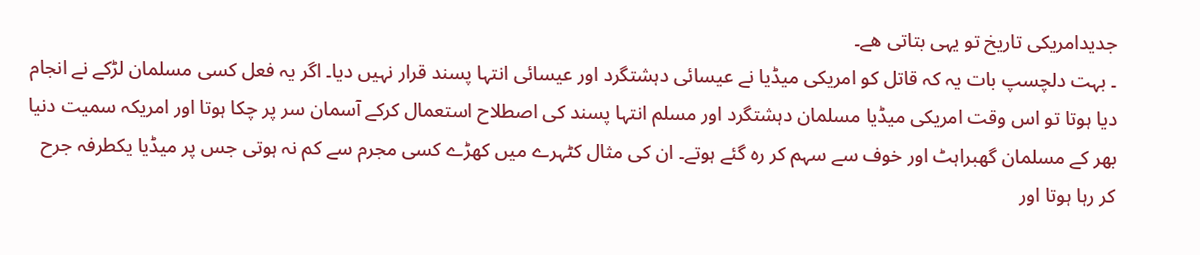جدیدامریکی تاریخ تو یہی بتاتی ھے۔
۔ بہت دلچسپ بات یہ کہ قاتل کو امریکی میڈیا نے عیسائی دہشتگرد اور عیسائی انتہا پسند قرار نہیں دیا۔ اگر یہ فعل کسی مسلمان لڑکے نے انجام دیا ہوتا تو اس وقت امریکی میڈیا مسلمان دہشتگرد اور مسلم انتہا پسند کی اصطلاح استعمال کرکے آسمان سر پر چکا ہوتا اور امریکہ سمیت دنیا بھر کے مسلمان گھبراہٹ اور خوف سے سہم کر رہ گئے ہوتے۔ ان کی مثال کٹہرے میں کھڑے کسی مجرم سے کم نہ ہوتی جس پر میڈیا یکطرفہ جرح کر رہا ہوتا اور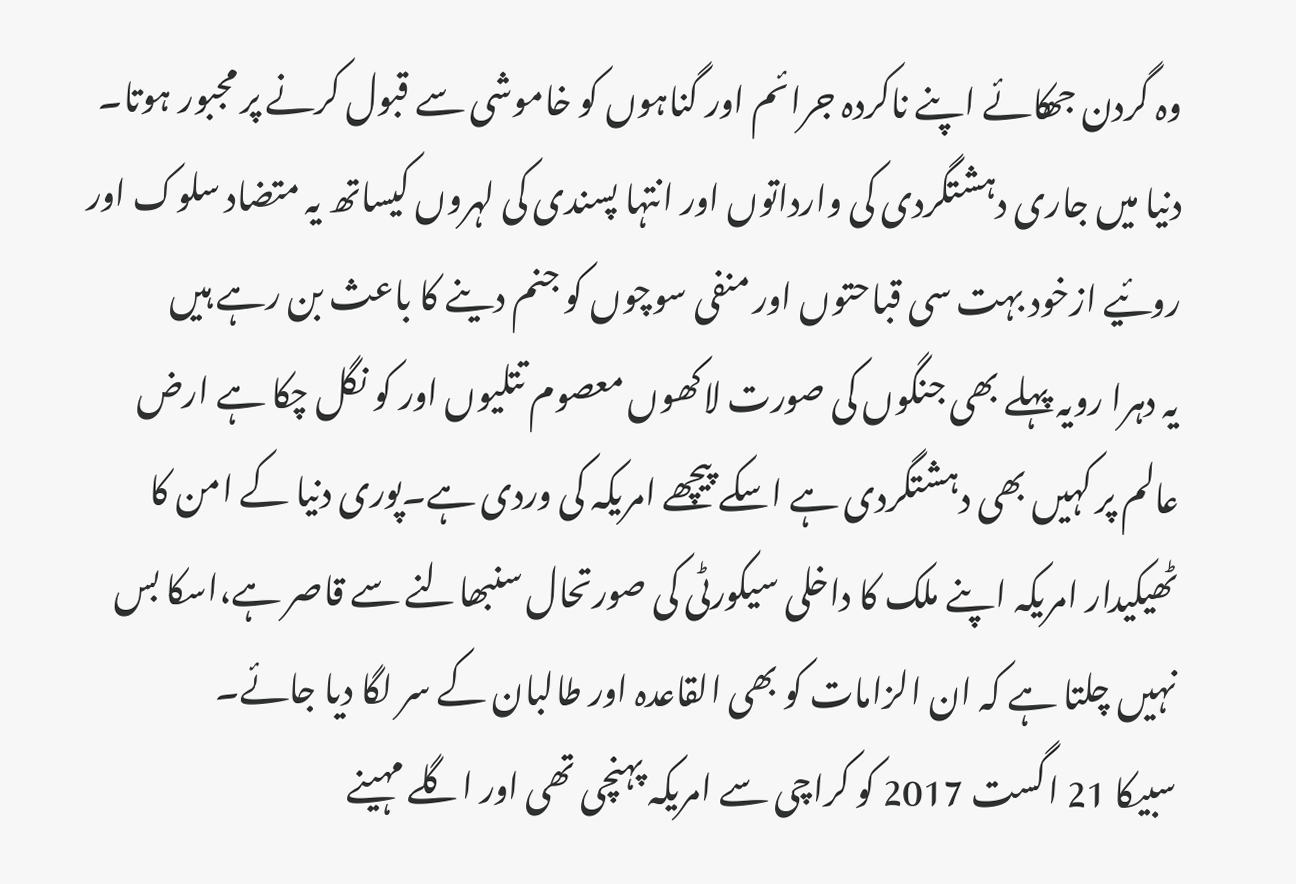وہ گردن جھکائے اپنے ناکردہ جرائم اور گناہوں کو خاموشی سے قبول کرنے پر مجبور ہوتا۔ دنیا میں جاری دہشتگردی کی وارداتوں اور انتہا پسندی کی لہروں کیساتھ یہ متضاد سلوک اور روئیے ازخود بہت سی قباحتوں اور منفی سوچوں کو جنم دینے کا باعث بن رہے ہیں
یہ دہرا رویہ پہلے بھی جنگوں کی صورت لاکھوں معصوم تتلیوں اور کو نگل چکا ہے ارض عالم پر کہیں بھی دہشتگردی ہے اسکے پیچھے امریکہ کی وردی ہے۔پوری دنیا کے امن کا ٹھیکیدار امریکہ اپنے ملک کا داخلی سیکورٹی کی صورتحال سنبھالنے سے قاصر ہے،اسکا بس نہیں چلتا ہے کہ ان الزامات کو بھی القاعدہ اور طالبان کے سر لگا دیا جائے۔
سبیکا 21 اگست 2017 کو کراچی سے امریکہ پہنچی تھی اور اگلے مہینے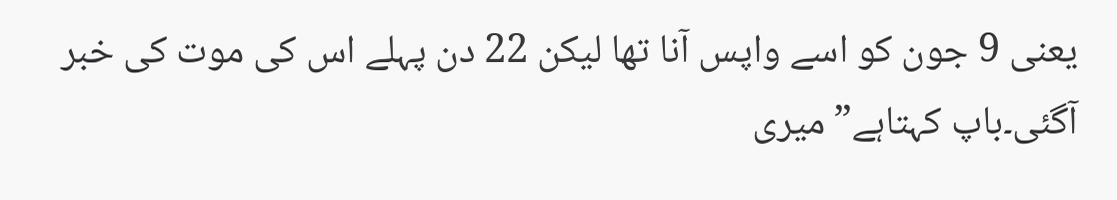یعنی 9 جون کو اسے واپس آنا تھا لیکن 22 دن پہلے اس کی موت کی خبر آگئی۔باپ کہتاہے”میری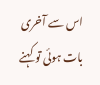اس سے آخری بات ہوئی تو کہنے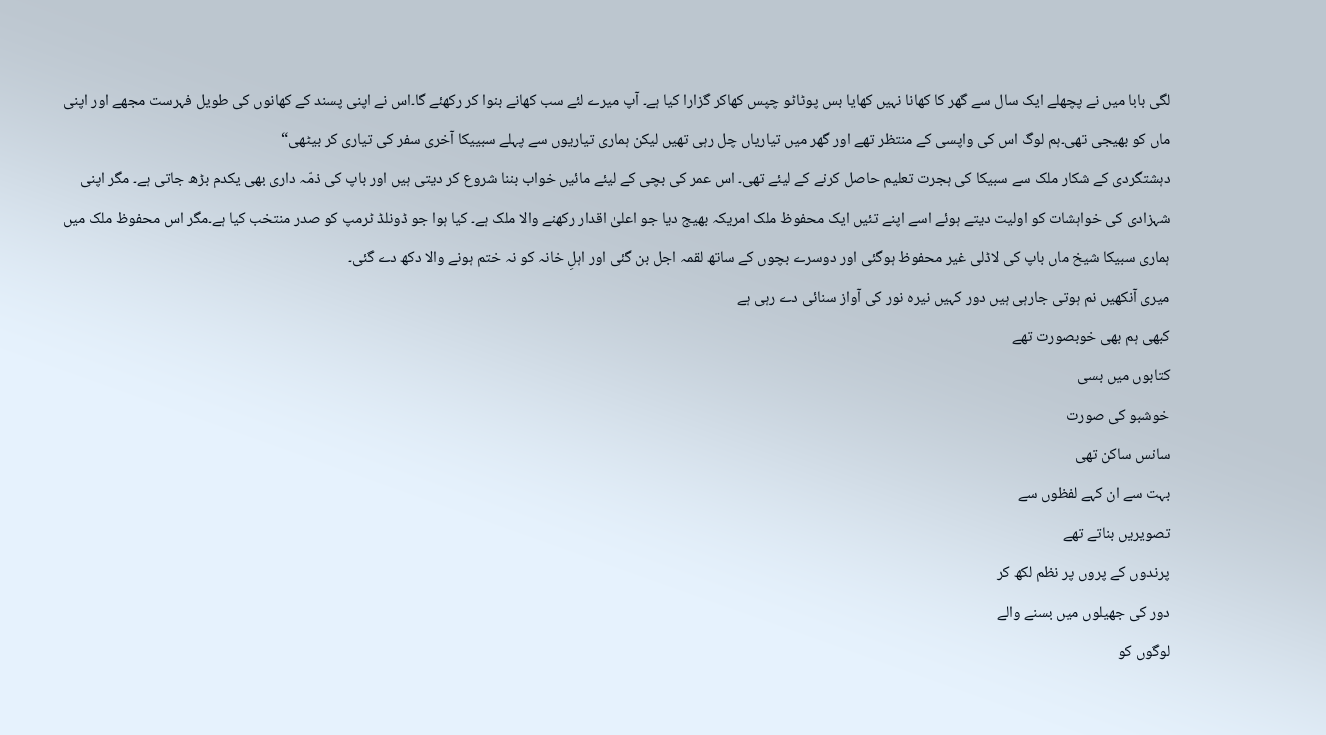لگی بابا میں نے پچھلے ایک سال سے گھر کا کھانا نہیں کھایا بس پوٹاٹو چپس کھاکر گزارا کیا ہے۔ آپ میرے لئے سب کھانے بنوا کر رکھئے گا۔اس نے اپنی پسند کے کھانوں کی طویل فہرست مجھے اور اپنی ماں کو بھیجی تھی۔ہم لوگ اس کی واپسی کے منتظر تھے اور گھر میں تیاریاں چل رہی تھیں لیکن ہماری تیاریوں سے پہلے سبییکا آخری سفر کی تیاری کر بیٹھی“
دہشتگردی کے شکار ملک سے سبیکا کی ہجرت تعلیم حاصل کرنے کے لیئے تھی۔ اس عمر کی بچی کے لیئے مائیں خواب بننا شروع کر دیتی ہیں اور باپ کی ذمّہ داری بھی یکدم بڑھ جاتی ہے۔ مگر اپنی شہزادی کی خواہشات کو اولیت دیتے ہوئے اسے اپنے تئیں ایک محفوظ ملک امریکہ بھیج دیا جو اعلیٰ اقدار رکھنے والا ملک ہے۔ کیا ہوا جو ڈونلڈ ٹرمپ کو صدر منتخب کیا ہے۔مگر اس محفوظ ملک میں ہماری سبیکا شیخ ماں باپ کی لاڈلی غیر محفوظ ہوگئی اور دوسرے بچوں کے ساتھ لقمہ اجل بن گئی اور اہلِ خانہ کو نہ ختم ہونے والا دکھ دے گئی۔
میری آنکھیں نم ہوتی جارہی ہیں دور کہیں نیرہ نور کی آواز سنائی دے رہی ہے
کبھی ہم بھی خوبصورت تھے
کتابوں میں بسی
خوشبو کی صورت
سانس ساکن تھی
بہت سے ان کہے لفظوں سے
تصویریں بناتے تھے
پرندوں کے پروں پر نظم لکھ کر
دور کی جھیلوں میں بسنے والے
لوگوں کو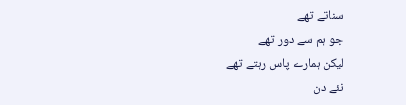سناتے تھے
جو ہم سے دور تھے
لیکن ہمارے پاس رہتے تھے
نئے دن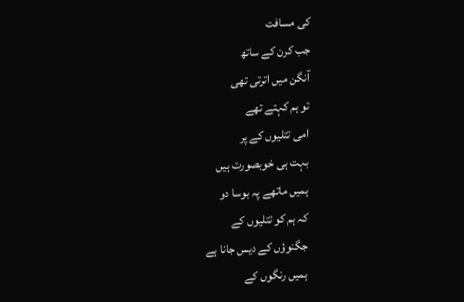کی مسافت
جب کرن کے ساتھ
آنگن میں اترتی تھی
تو ہم کہتے تھے
امی تتلیوں کے پر
بہت ہی خوبصورت ہیں
ہمیں ماتھے پہ بوسا دو
کہ ہم کو تتلیوں کے
جگنوؤں کے دیس جانا ہے
ہمیں رنگوں کے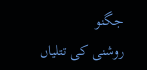جگنو
روشنی کی تتلیاں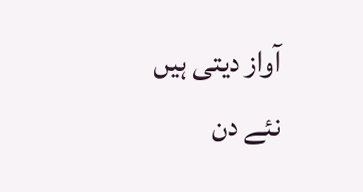آواز دیتی ہیں
نئے دن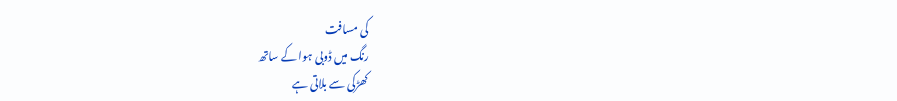کی مسافت
رنگ میں ڈوبی ہوا کے ساتھ
کھڑکی سے بلاتی ہے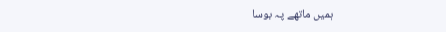ہمیں ماتھے پہ بوسا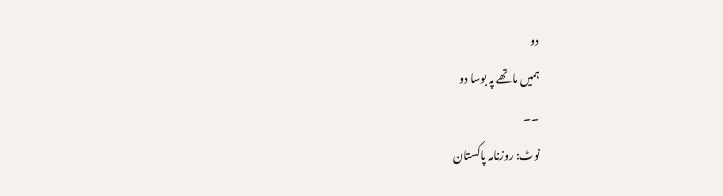دو
ہمیں ماتھے پہ بوسا دو
۔۔
نوٹ: روزنامہ پاکستان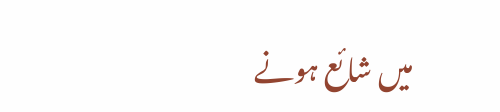میں شائع ہونے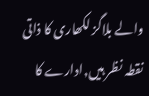والے بلاگز لکھاری کا ذاتی نقطہ نظر ہیں,ادارے کا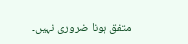متفق ہونا ضروری نہیں۔